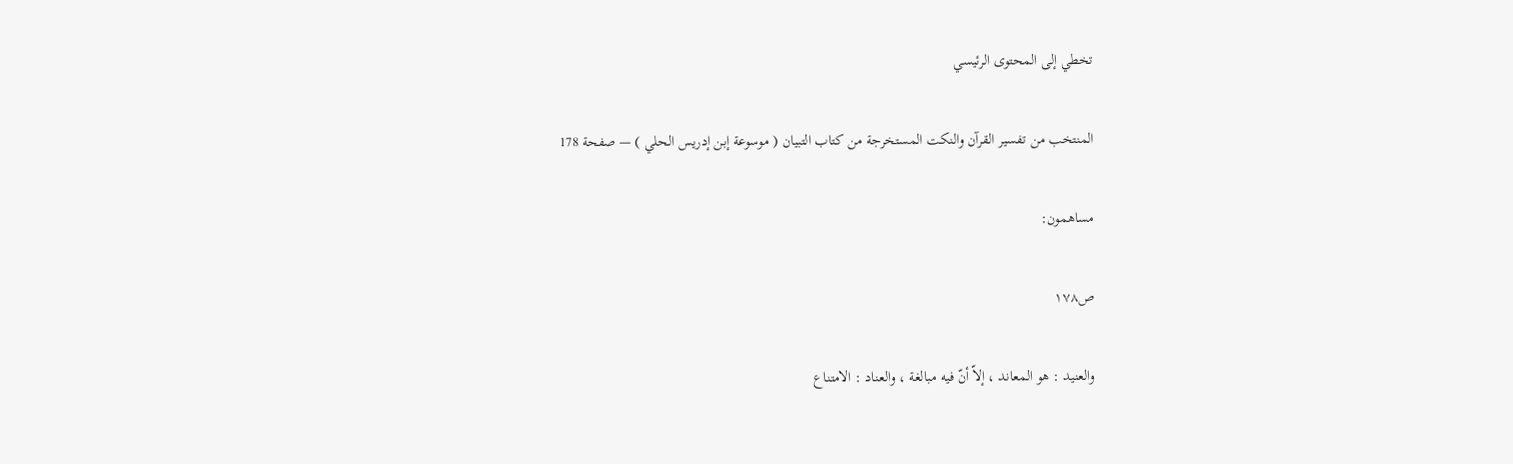تخطي إلى المحتوى الرئيسي

المنتخب من تفسير القرآن والنكت المستخرجة من كتاب التبيان ( موسوعة إبن إدريس الحلي ) — صفحة 178

مساهمون:

ص١٧٨

والعنيد : هو المعاند ، إلاّ أنّ فيه مبالغة ، والعناد : الامتناع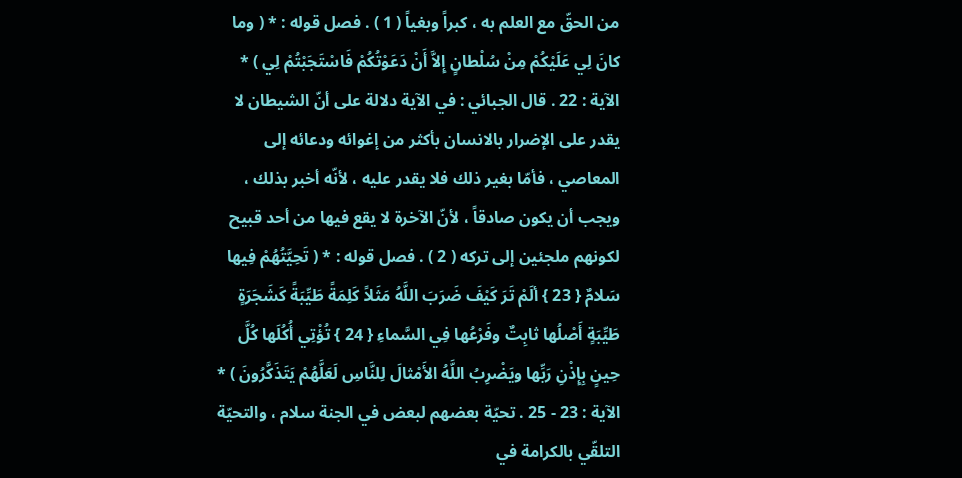من الحقّ مع العلم به ، كبراً وبغياً ( 1 ) . فصل قوله : * ( وما كانَ لِي عَلَيْكُمْ مِنْ سُلْطانٍ إِلاَّ أَنْ دَعَوْتُكُمْ فَاسْتَجَبْتُمْ لِي ) * الآية : 22 . قال الجبائي : في الآية دلالة على أنّ الشيطان لا يقدر على الإضرار بالانسان بأكثر من إغوائه ودعائه إلى المعاصي ، فأمّا بغير ذلك فلا يقدر عليه ، لأنّه أخبر بذلك ، ويجب أن يكون صادقاً ، لأنّ الآخرة لا يقع فيها من أحد قبيح لكونهم ملجئين إلى تركه ( 2 ) . فصل قوله : * ( تَحِيَّتُهُمْ فِيها سَلامٌ { 23 } ألَمْ تَرَ كَيْفَ ضَرَبَ اللَّهُ مَثَلاً كَلِمَةً طَيِّبَةً كَشَجَرَةٍ طَيِّبَةٍ أَصْلُها ثابِتٌ وفَرْعُها فِي السَّماءِ { 24 } تُؤْتِي أُكُلَها كُلَّ حِينٍ بِإِذْنِ رَبِّها ويَضْرِبُ اللَّهُ الأَمْثالَ لِلنَّاسِ لَعَلَّهُمْ يَتَذَكَّرُونَ ) * الآية : 23 - 25 . تحيّة بعضهم لبعض في الجنة سلام ، والتحيّة التلقّي بالكرامة في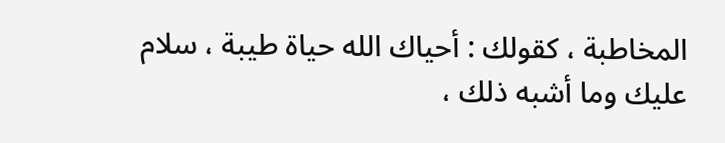المخاطبة ، كقولك : أحياك الله حياة طيبة ، سلام عليك وما أشبه ذلك ،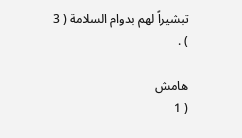تبشيراً لهم بدوام السلامة ( 3 ) .

هامش
( 1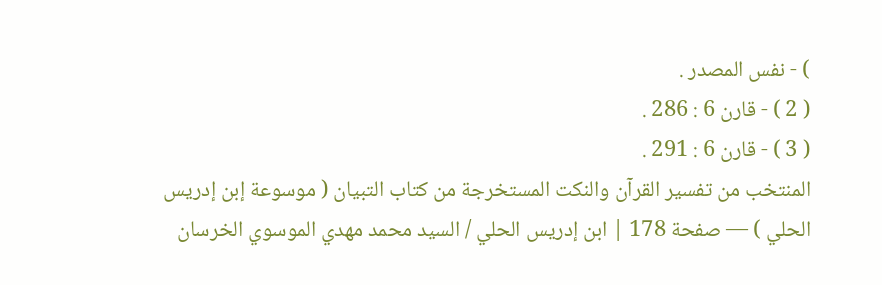) - نفس المصدر .
( 2 ) - قارن 6 : 286 .
( 3 ) - قارن 6 : 291 .
المنتخب من تفسير القرآن والنكت المستخرجة من كتاب التبيان ( موسوعة إبن إدريس الحلي ) — صفحة 178 | ابن إدريس الحلي / السيد محمد مهدي الموسوي الخرسان